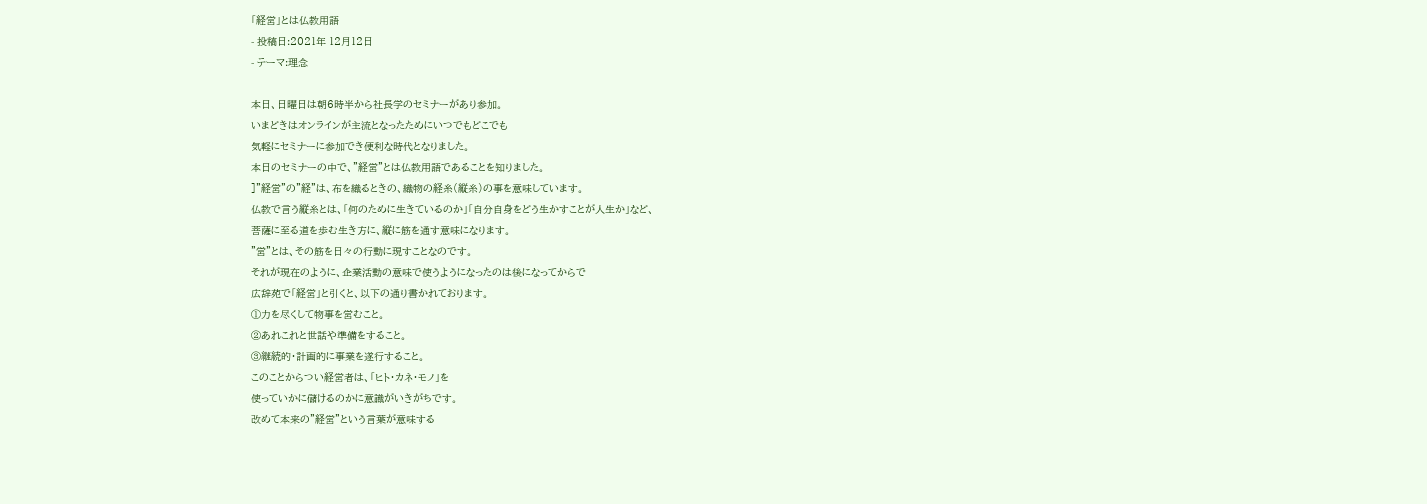「経営」とは仏教用語
- 投稿日:2021年 12月12日
- テーマ:理念

本日、日曜日は朝6時半から社長学のセミナーがあり参加。
いまどきはオンラインが主流となったためにいつでもどこでも
気軽にセミナーに参加でき便利な時代となりました。
本日のセミナーの中で、"経営"とは仏教用語であることを知りました。
]"経営"の"経"は、布を織るときの、織物の経糸(縦糸)の事を意味しています。
仏教で言う縦糸とは、「何のために生きているのか」「自分自身をどう生かすことが人生か」など、
菩薩に至る道を歩む生き方に、縦に筋を通す意味になります。
"営"とは、その筋を日々の行動に現すことなのです。
それが現在のように、企業活動の意味で使うようになったのは後になってからで
広辞苑で「経営」と引くと、以下の通り書かれております。
①力を尽くして物事を営むこと。
②あれこれと世話や準備をすること。
③継続的・計画的に事業を遂行すること。
このことからつい経営者は、「ヒト・カネ・モノ」を
使っていかに儲けるのかに意識がいきがちです。
改めて本来の"経営"という言葉が意味する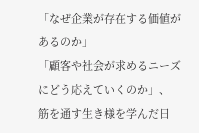「なぜ企業が存在する価値があるのか」
「顧客や社会が求めるニーズにどう応えていくのか」、
筋を通す生き様を学んだ日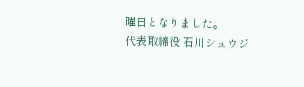曜日となりました。
代表取締役 石川シュウジ